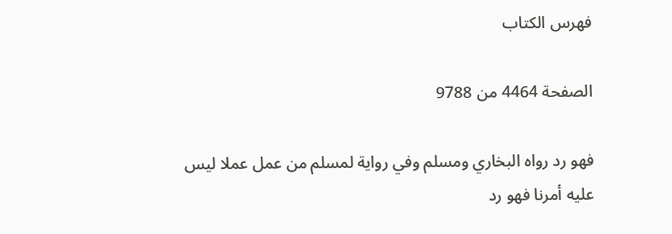فهرس الكتاب

الصفحة 4464 من 9788

فهو رد رواه البخاري ومسلم وفي رواية لمسلم من عمل عملا ليس عليه أمرنا فهو رد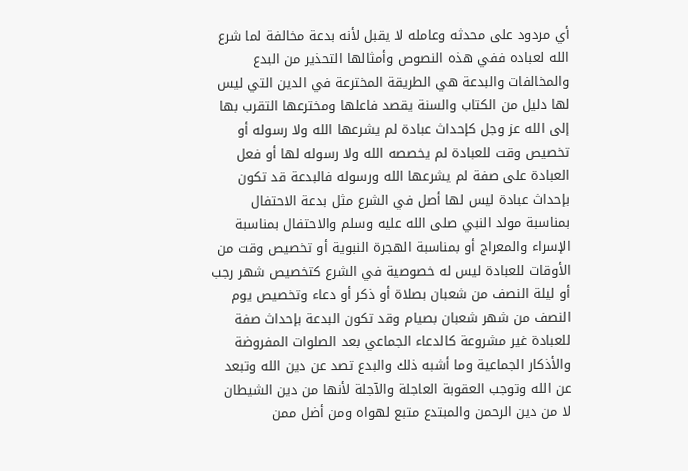أي مردود على محدثه وعامله لا يقبل لأنه بدعة مخالفة لما شرع الله لعباده ففي هذه النصوص وأمثالها التحذير من البدع والمخالفات والبدعة هي الطريقة المخترعة في الدين التي ليس لها دليل من الكتاب والسنة يقصد فاعلها ومخترعها التقرب بها إلى الله عز وجل كإحداث عبادة لم يشرعها الله ولا رسوله أو تخصيص وقت للعبادة لم يخصصه الله ولا رسوله لها أو فعل العبادة على صفة لم يشرعها الله ورسوله فالبدعة قد تكون بإحداث عبادة ليس لها أصل في الشرع مثل بدعة الاحتفال بمناسبة مولد النبي صلى الله عليه وسلم والاحتفال بمناسبة الإسراء والمعراج أو بمناسبة الهجرة النبوية أو تخصيص وقت من الأوقات للعبادة ليس له خصوصية في الشرع كتخصيص شهر رجب أو ليلة النصف من شعبان بصلاة أو ذكر أو دعاء وتخصيص يوم النصف من شهر شعبان بصيام وقد تكون البدعة بإحداث صفة للعبادة غير مشروعة كالدعاء الجماعي بعد الصلوات المفروضة والأذكار الجماعية وما أشبه ذلك والبدع تصد عن دين الله وتبعد عن الله وتوجب العقوبة العاجلة والآجلة لأنها من دين الشيطان لا من دين الرحمن والمبتدع متبع لهواه ومن أضل ممن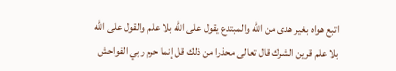اتبع هواه بغير هدى من الله والمبتدع يقول على الله بلا علم والقول على الله بلا علم قرين الشرك قال تعالى محذرا من ذلك قل إنما حرم ربي الفواحش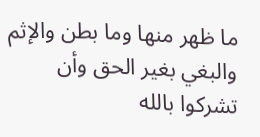ما ظهر منها وما بطن والإثم والبغي بغير الحق وأن تشركوا بالله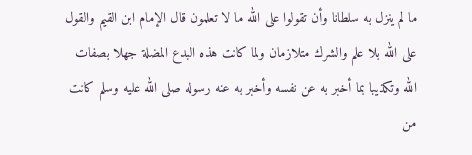ما لم ينزل به سلطانا وأن تقولوا على الله ما لا تعلمون قال الإمام ابن القيم والقول على الله بلا علم والشرك متلازمان ولما كانت هذه البدع المضلة جهلا بصفات الله وتكذيبا بما أخبر به عن نفسه وأخبر به عنه رسوله صلى الله عليه وسلم كانت من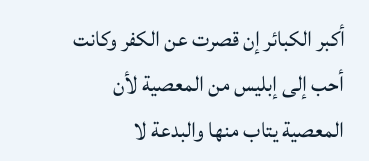أكبر الكبائر إن قصرت عن الكفر وكانت أحب إلى إبليس من المعصية لأن المعصية يتاب منها والبدعة لا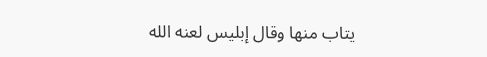يتاب منها وقال إبليس لعنه الله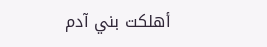أهلكت بني آدم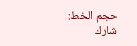حجم الخط:
شارك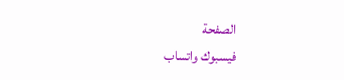الصفحة
فيسبوك واتساب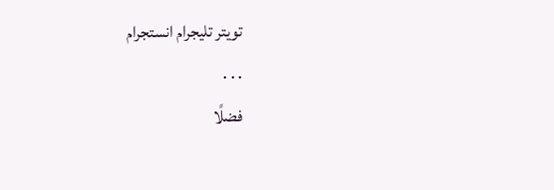تويتر تليجرام انستجرام
. . .
فضلًا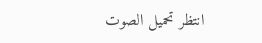انتظر تحميل الصوت